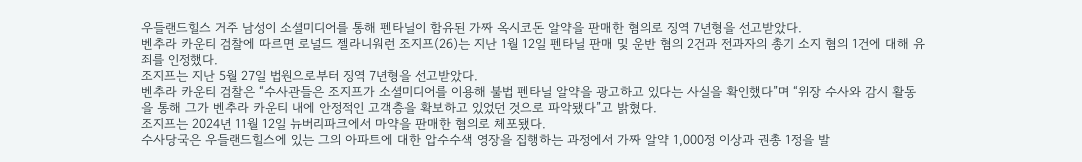우들랜드힐스 거주 남성이 소셜미디어를 통해 펜타닐이 함유된 가짜 옥시코돈 알약을 판매한 혐의로 징역 7년형을 선고받았다.
벤추라 카운티 검찰에 따르면 로널드 젤라니워런 조지프(26)는 지난 1월 12일 펜타닐 판매 및 운반 혐의 2건과 전과자의 총기 소지 혐의 1건에 대해 유죄를 인정했다.
조지프는 지난 5월 27일 법원으로부터 징역 7년형을 선고받았다.
벤추라 카운티 검찰은 “수사관들은 조지프가 소셜미디어를 이용해 불법 펜타닐 알약을 광고하고 있다는 사실을 확인했다”며 “위장 수사와 감시 활동을 통해 그가 벤추라 카운티 내에 안정적인 고객층을 확보하고 있었던 것으로 파악됐다”고 밝혔다.
조지프는 2024년 11월 12일 뉴버리파크에서 마약을 판매한 혐의로 체포됐다.
수사당국은 우들랜드힐스에 있는 그의 아파트에 대한 압수수색 영장을 집행하는 과정에서 가짜 알약 1,000정 이상과 권총 1정을 발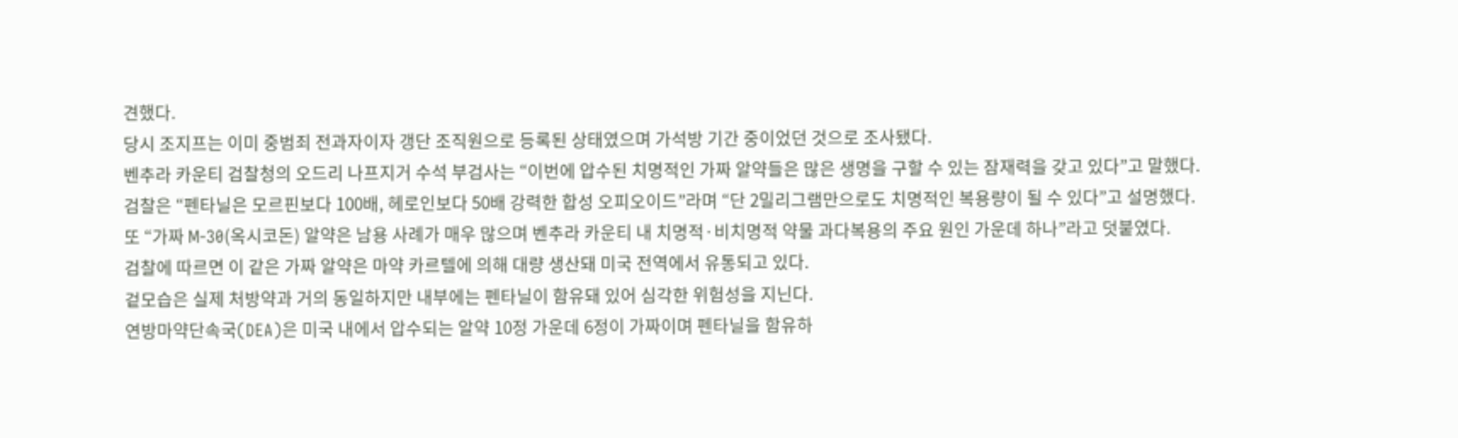견했다.
당시 조지프는 이미 중범죄 전과자이자 갱단 조직원으로 등록된 상태였으며 가석방 기간 중이었던 것으로 조사됐다.
벤추라 카운티 검찰청의 오드리 나프지거 수석 부검사는 “이번에 압수된 치명적인 가짜 알약들은 많은 생명을 구할 수 있는 잠재력을 갖고 있다”고 말했다.
검찰은 “펜타닐은 모르핀보다 100배, 헤로인보다 50배 강력한 합성 오피오이드”라며 “단 2밀리그램만으로도 치명적인 복용량이 될 수 있다”고 설명했다.
또 “가짜 M-30(옥시코돈) 알약은 남용 사례가 매우 많으며 벤추라 카운티 내 치명적·비치명적 약물 과다복용의 주요 원인 가운데 하나”라고 덧붙였다.
검찰에 따르면 이 같은 가짜 알약은 마약 카르텔에 의해 대량 생산돼 미국 전역에서 유통되고 있다.
겉모습은 실제 처방약과 거의 동일하지만 내부에는 펜타닐이 함유돼 있어 심각한 위험성을 지닌다.
연방마약단속국(DEA)은 미국 내에서 압수되는 알약 10정 가운데 6정이 가짜이며 펜타닐을 함유하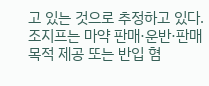고 있는 것으로 추정하고 있다.
조지프는 마약 판매·운반·판매 목적 제공 또는 반입 혐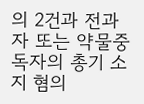의 2건과 전과자 또는 약물중독자의 총기 소지 혐의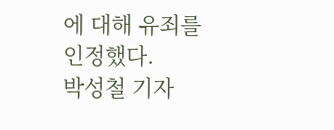에 대해 유죄를 인정했다.
박성철 기자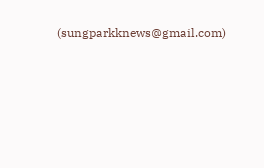(sungparkknews@gmail.com)